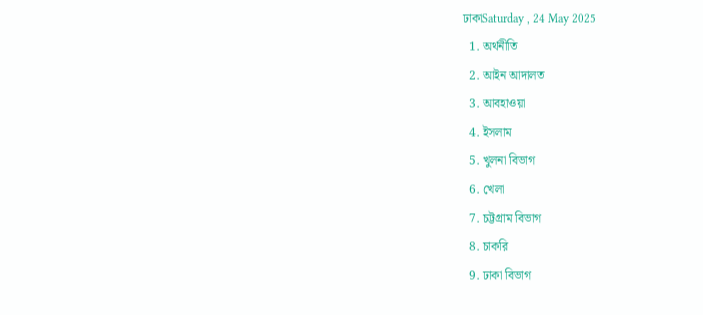ঢাকাSaturday , 24 May 2025
  1. অর্থনীতি
  2. আইন আদালত
  3. আবহাওয়া
  4. ইসলাম
  5. খুলনা বিভাগ
  6. খেলা
  7. চট্টগ্রাম বিভাগ
  8. চাকরি
  9. ঢাকা বিভাগ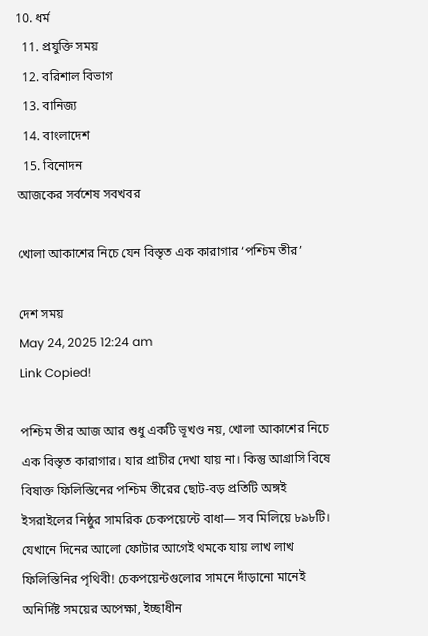10. ধর্ম
  11. প্রযুক্তি সময়
  12. বরিশাল বিভাগ
  13. বানিজ্য
  14. বাংলাদেশ
  15. বিনোদন
আজকের সর্বশেষ সবখবর

খোলা আকাশের নিচে যেন বিস্তৃত এক কারাগার ‘পশ্চিম তীর’

দেশ সময়
May 24, 2025 12:24 am
Link Copied!

পশ্চিম তীর আজ আর শুধু একটি ভূখণ্ড নয়, খোলা আকাশের নিচে এক বিস্তৃত কারাগার। যার প্রাচীর দেখা যায় না। কিন্তু আগ্রাসি বিষে বিষাক্ত ফিলিস্তিনের পশ্চিম তীরের ছোট-বড় প্রতিটি অঙ্গই ইসরাইলের নিষ্ঠুর সামরিক চেকপয়েন্টে বাধা— সব মিলিয়ে ৮৯৮টি। যেখানে দিনের আলো ফোটার আগেই থমকে যায় লাখ লাখ ফিলিস্তিনির পৃথিবী! চেকপয়েন্টগুলোর সামনে দাঁড়ানো মানেই অনির্দিষ্ট সময়ের অপেক্ষা, ইচ্ছাধীন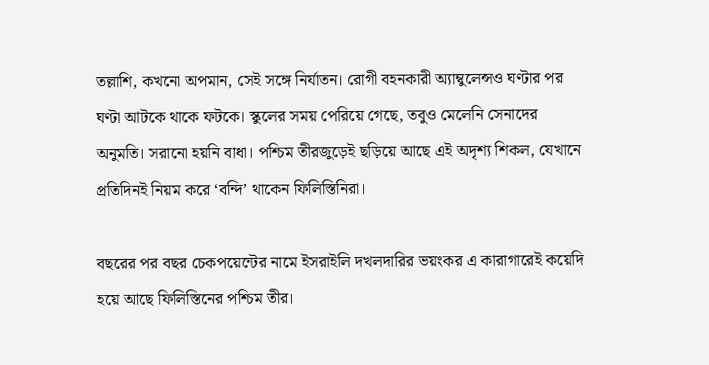তল্লাশি, কখনো অপমান, সেই সঙ্গে নির্যাতন। রোগী বহনকারী অ্যাম্বুলেন্সও ঘণ্টার পর ঘণ্টা আটকে থাকে ফটকে। স্কুলের সময় পেরিয়ে গেছে, তবুও মেলেনি সেনাদের অনুমতি। সরানো হয়নি বাধা। পশ্চিম তীরজুড়েই ছড়িয়ে আছে এই অদৃশ্য শিকল, যেখানে প্রতিদিনই নিয়ম করে ‘বন্দি’ থাকেন ফিলিস্তিনিরা।

বছরের পর বছর চেকপয়েন্টের নামে ইসরাইলি দখলদারির ভয়ংকর এ কারাগারেই কয়েদি হয়ে আছে ফিলিস্তিনের পশ্চিম তীর।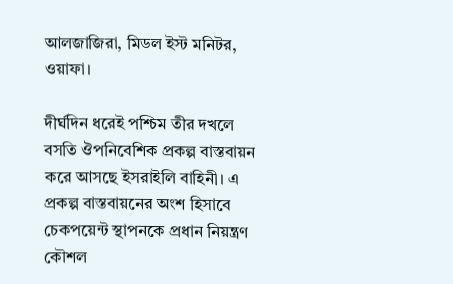আলজাজিরা, মিডল ইস্ট মনিটর, ওয়াফা।

দীর্ঘদিন ধরেই পশ্চিম তীর দখলে বসতি ঔপনিবেশিক প্রকল্প বাস্তবায়ন করে আসছে ইসরাইলি বাহিনী। এ প্রকল্প বাস্তবায়নের অংশ হিসাবে চেকপয়েন্ট স্থাপনকে প্রধান নিয়ন্ত্রণ কৌশল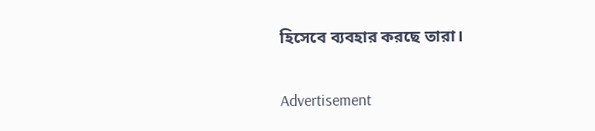হিসেবে ব্যবহার করছে তারা।

Advertisement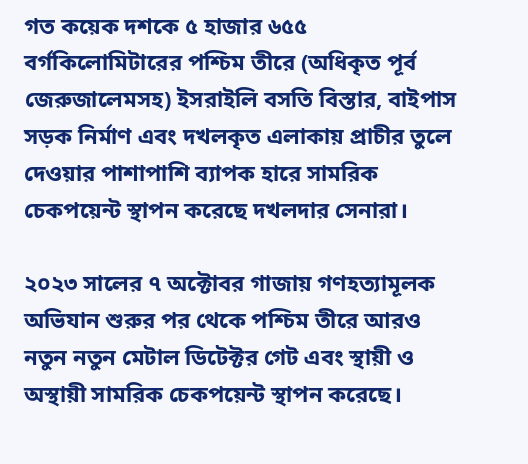গত কয়েক দশকে ৫ হাজার ৬৫৫ বর্গকিলোমিটারের পশ্চিম তীরে (অধিকৃত পূর্ব জেরুজালেমসহ) ইসরাইলি বসতি বিস্তার, বাইপাস সড়ক নির্মাণ এবং দখলকৃত এলাকায় প্রাচীর তুলে দেওয়ার পাশাপাশি ব্যাপক হারে সামরিক চেকপয়েন্ট স্থাপন করেছে দখলদার সেনারা।

২০২৩ সালের ৭ অক্টোবর গাজায় গণহত্যামূলক অভিযান শুরুর পর থেকে পশ্চিম তীরে আরও নতুন নতুন মেটাল ডিটেক্টর গেট এবং স্থায়ী ও অস্থায়ী সামরিক চেকপয়েন্ট স্থাপন করেছে।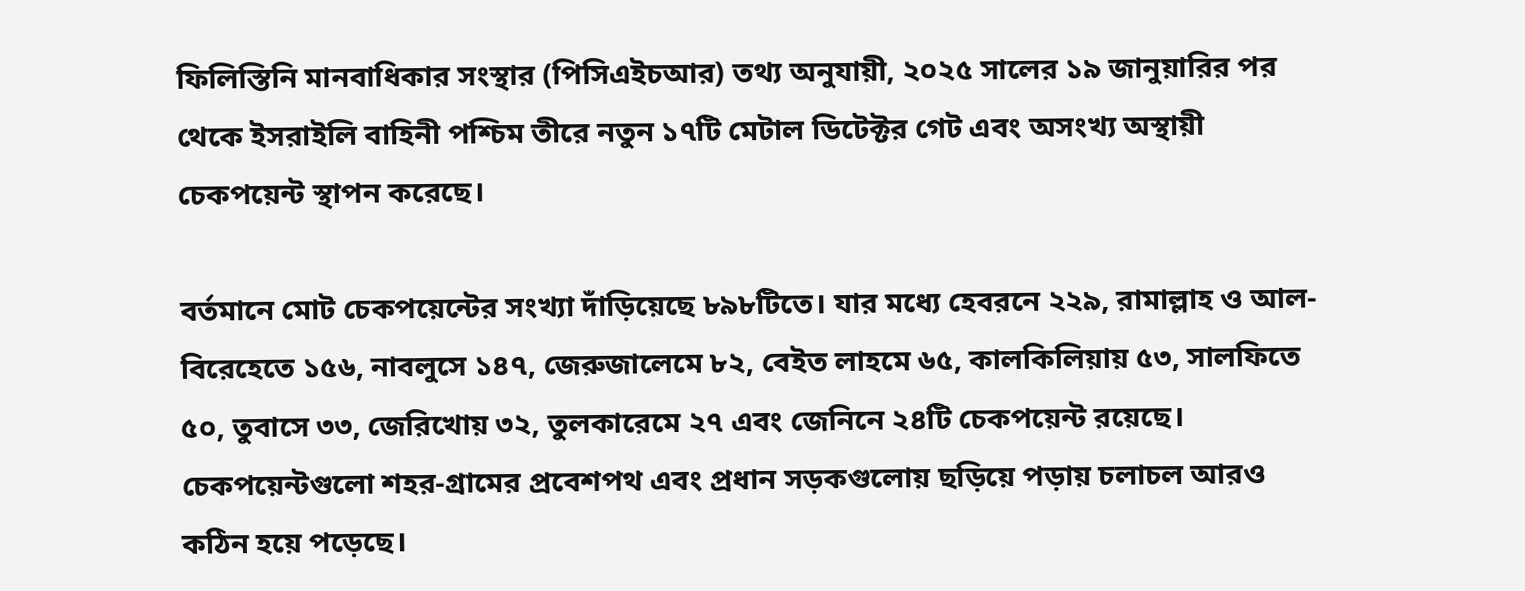ফিলিস্তিনি মানবাধিকার সংস্থার (পিসিএইচআর) তথ্য অনুযায়ী, ২০২৫ সালের ১৯ জানুয়ারির পর থেকে ইসরাইলি বাহিনী পশ্চিম তীরে নতুন ১৭টি মেটাল ডিটেক্টর গেট এবং অসংখ্য অস্থায়ী চেকপয়েন্ট স্থাপন করেছে।

বর্তমানে মোট চেকপয়েন্টের সংখ্যা দাঁড়িয়েছে ৮৯৮টিতে। যার মধ্যে হেবরনে ২২৯, রামাল্লাহ ও আল-বিরেহেতে ১৫৬, নাবলুসে ১৪৭, জেরুজালেমে ৮২, বেইত লাহমে ৬৫, কালকিলিয়ায় ৫৩, সালফিতে ৫০, তুবাসে ৩৩, জেরিখোয় ৩২, তুলকারেমে ২৭ এবং জেনিনে ২৪টি চেকপয়েন্ট রয়েছে। চেকপয়েন্টগুলো শহর-গ্রামের প্রবেশপথ এবং প্রধান সড়কগুলোয় ছড়িয়ে পড়ায় চলাচল আরও কঠিন হয়ে পড়েছে।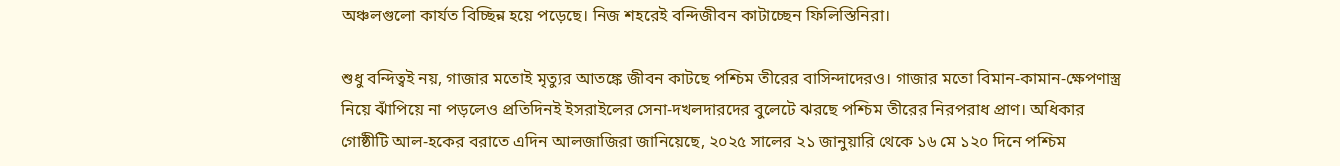অঞ্চলগুলো কার্যত বিচ্ছিন্ন হয়ে পড়েছে। নিজ শহরেই বন্দিজীবন কাটাচ্ছেন ফিলিস্তিনিরা।

শুধু বন্দিত্বই নয়, গাজার মতোই মৃত্যুর আতঙ্কে জীবন কাটছে পশ্চিম তীরের বাসিন্দাদেরও। গাজার মতো বিমান-কামান-ক্ষেপণাস্ত্র নিয়ে ঝাঁপিয়ে না পড়লেও প্রতিদিনই ইসরাইলের সেনা-দখলদারদের বুলেটে ঝরছে পশ্চিম তীরের নিরপরাধ প্রাণ। অধিকার গোষ্ঠীটি আল-হকের বরাতে এদিন আলজাজিরা জানিয়েছে, ২০২৫ সালের ২১ জানুয়ারি থেকে ১৬ মে ১২০ দিনে পশ্চিম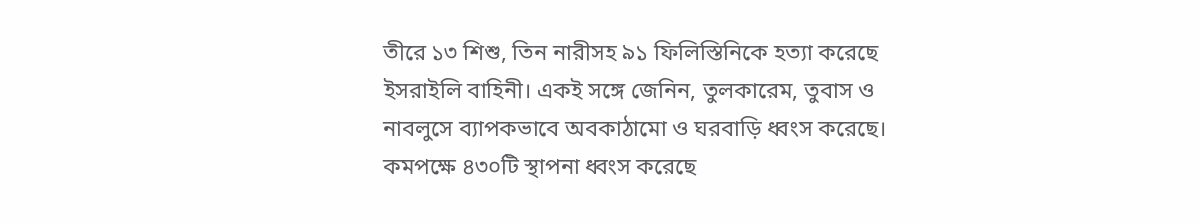তীরে ১৩ শিশু, তিন নারীসহ ৯১ ফিলিস্তিনিকে হত্যা করেছে ইসরাইলি বাহিনী। একই সঙ্গে জেনিন, তুলকারেম, তুবাস ও নাবলুসে ব্যাপকভাবে অবকাঠামো ও ঘরবাড়ি ধ্বংস করেছে। কমপক্ষে ৪৩০টি স্থাপনা ধ্বংস করেছে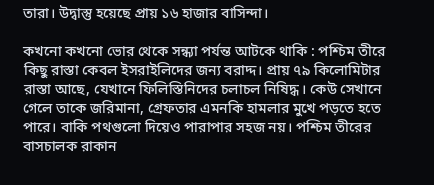তারা। উদ্বাস্তু হয়েছে প্রায় ১৬ হাজার বাসিন্দা।

কখনো কখনো ভোর থেকে সন্ধ্যা পর্যন্ত আটকে থাকি : পশ্চিম তীরে কিছু রাস্তা কেবল ইসরাইলিদের জন্য বরাদ্দ। প্রায় ৭৯ কিলোমিটার রাস্তা আছে, যেখানে ফিলিস্তিনিদের চলাচল নিষিদ্ধ। কেউ সেখানে গেলে তাকে জরিমানা, গ্রেফতার এমনকি হামলার মুখে পড়তে হতে পারে। বাকি পথগুলো দিয়েও পারাপার সহজ নয়। পশ্চিম তীরের বাসচালক রাকান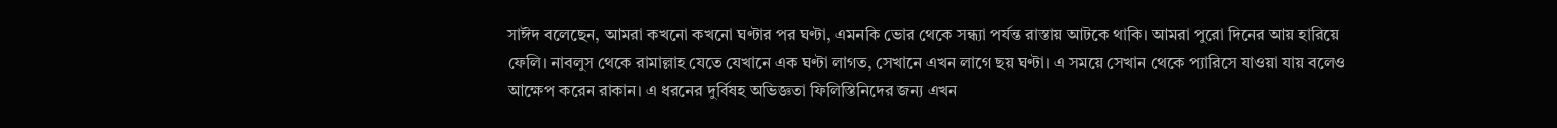সাঈদ বলেছেন, আমরা কখনো কখনো ঘণ্টার পর ঘণ্টা, এমনকি ভোর থেকে সন্ধ্যা পর্যন্ত রাস্তায় আটকে থাকি। আমরা পুরো দিনের আয় হারিয়ে ফেলি। নাবলুস থেকে রামাল্লাহ যেতে যেখানে এক ঘণ্টা লাগত, সেখানে এখন লাগে ছয় ঘণ্টা। এ সময়ে সেখান থেকে প্যারিসে যাওয়া যায় বলেও আক্ষেপ করেন রাকান। এ ধরনের দুর্বিষহ অভিজ্ঞতা ফিলিস্তিনিদের জন্য এখন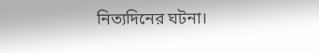নিত্যদিনের ঘটনা।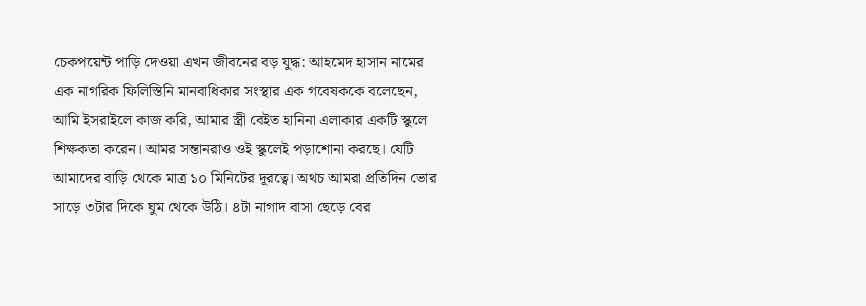চেকপয়েন্ট পাড়ি দেওয়া এখন জীবনের বড় যুদ্ধ: আহমেদ হাসান নামের এক নাগরিক ফিলিস্তিনি মানবাধিকার সংস্থার এক গবেষককে বলেছেন, আমি ইসরাইলে কাজ করি, আমার স্ত্রী বেইত হানিনা এলাকার একটি স্কুলে শিক্ষকতা করেন। আমর সন্তানরাও ওই স্কুলেই পড়াশোনা করছে। যেটি আমাদের বাড়ি থেকে মাত্র ১০ মিনিটের দূরত্বে। অথচ আমরা প্রতিদিন ভোর সাড়ে ৩টার দিকে ঘুম থেকে উঠি। ৪টা নাগাদ বাসা ছেড়ে বের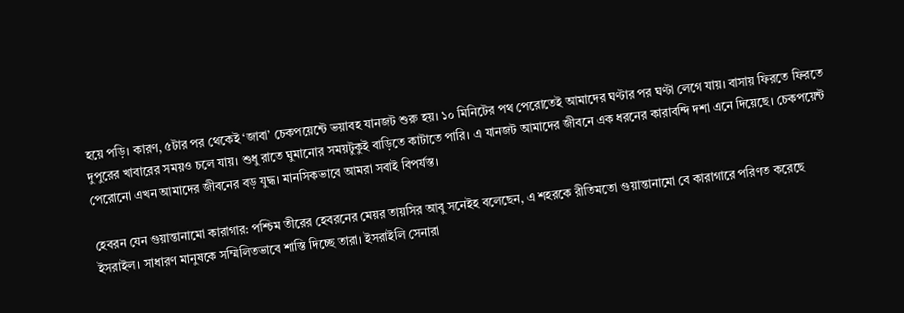হয়ে পড়ি। কারণ, ৫টার পর থেকেই ‘জাবা’ চেকপয়েন্টে ভয়াবহ যানজট শুরু হয়। ১০ মিনিটের পথ পেরোতেই আমাদের ঘণ্টার পর ঘণ্টা লেগে যায়। বাসায় ফিরতে ফিরতে দুপুরের খাবারের সময়ও চলে যায়। শুধু রাতে ঘুমানোর সময়টুকুই বাড়িতে কাটাতে পারি। এ যানজট আমাদের জীবনে এক ধরনের কারাবন্দি দশা এনে দিয়েছে। চেকপয়েন্ট পেরোনো এখন আমাদের জীবনের বড় যুদ্ধ। মানসিকভাবে আমরা সবাই বিপর্যস্ত।

হেবরন যেন গুয়ান্তানামো কারাগার: পশ্চিম তীরের হেবরনের মেয়র তায়সির আবু সনেইহ বলেছেন, এ শহরকে রীতিমতো গুয়ান্তানামো বে কারাগারে পরিণত করেছে ইসরাইল। সাধারণ মানুষকে সম্মিলিতভাবে শাস্তি দিচ্ছে তারা। ইসরাইলি সেনারা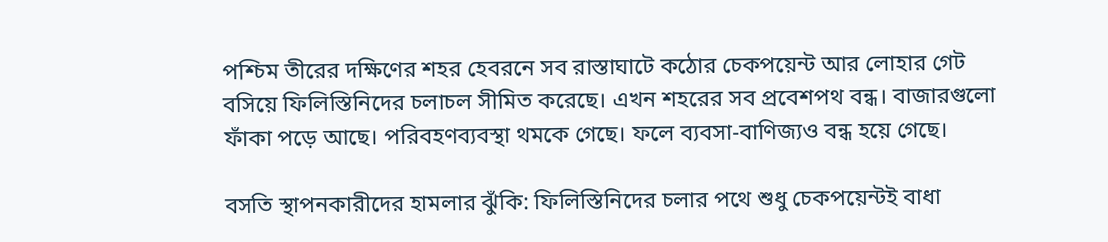পশ্চিম তীরের দক্ষিণের শহর হেবরনে সব রাস্তাঘাটে কঠোর চেকপয়েন্ট আর লোহার গেট বসিয়ে ফিলিস্তিনিদের চলাচল সীমিত করেছে। এখন শহরের সব প্রবেশপথ বন্ধ। বাজারগুলো ফাঁকা পড়ে আছে। পরিবহণব্যবস্থা থমকে গেছে। ফলে ব্যবসা-বাণিজ্যও বন্ধ হয়ে গেছে।

বসতি স্থাপনকারীদের হামলার ঝুঁকি: ফিলিস্তিনিদের চলার পথে শুধু চেকপয়েন্টই বাধা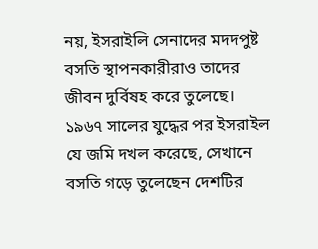নয়, ইসরাইলি সেনাদের মদদপুষ্ট বসতি স্থাপনকারীরাও তাদের জীবন দুর্বিষহ করে তুলেছে। ১৯৬৭ সালের যুদ্ধের পর ইসরাইল যে জমি দখল করেছে, সেখানে বসতি গড়ে তুলেছেন দেশটির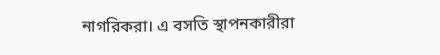নাগরিকরা। এ বসতি স্থাপনকারীরা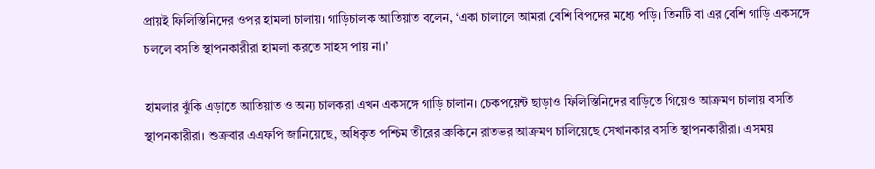প্রায়ই ফিলিস্তিনিদের ওপর হামলা চালায়। গাড়িচালক আতিয়াত বলেন, ‘একা চালালে আমরা বেশি বিপদের মধ্যে পড়ি। তিনটি বা এর বেশি গাড়ি একসঙ্গে চললে বসতি স্থাপনকারীরা হামলা করতে সাহস পায় না।’

হামলার ঝুঁকি এড়াতে আতিয়াত ও অন্য চালকরা এখন একসঙ্গে গাড়ি চালান। চেকপয়েন্ট ছাড়াও ফিলিস্তিনিদের বাড়িতে গিয়েও আক্রমণ চালায় বসতি স্থাপনকারীরা। শুক্রবার এএফপি জানিয়েছে, অধিকৃত পশ্চিম তীরের ব্রুকিনে রাতভর আক্রমণ চালিয়েছে সেখানকার বসতি স্থাপনকারীরা। এসময়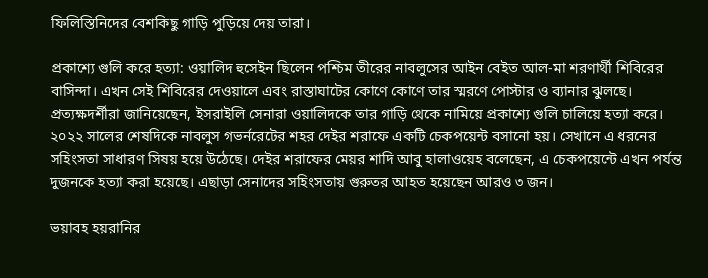ফিলিস্তিনিদের বেশকিছু গাড়ি পুড়িয়ে দেয় তারা।

প্রকাশ্যে গুলি করে হত্যা: ওয়ালিদ হুসেইন ছিলেন পশ্চিম তীরের নাবলুসের আইন বেইত আল-মা শরণার্থী শিবিরের বাসিন্দা। এখন সেই শিবিরের দেওয়ালে এবং রাস্তাঘাটের কোণে কোণে তার স্মরণে পোস্টার ও ব্যানার ঝুলছে। প্রত্যক্ষদর্শীরা জানিয়েছেন, ইসরাইলি সেনারা ওয়ালিদকে তার গাড়ি থেকে নামিয়ে প্রকাশ্যে গুলি চালিয়ে হত্যা করে। ২০২২ সালের শেষদিকে নাবলুস গভর্নরেটের শহর দেইর শরাফে একটি চেকপয়েন্ট বসানো হয়। সেখানে এ ধরনের সহিংসতা সাধারণ সিষয় হয়ে উঠেছে। দেইর শরাফের মেয়র শাদি আবু হালাওয়েহ বলেছেন, এ চেকপয়েন্টে এখন পর্যন্ত দুজনকে হত্যা করা হয়েছে। এছাড়া সেনাদের সহিংসতায় গুরুতর আহত হয়েছেন আরও ৩ জন।

ভয়াবহ হয়রানির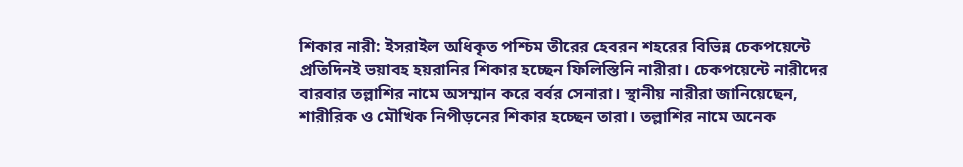শিকার নারী: ইসরাইল অধিকৃত পশ্চিম তীরের হেবরন শহরের বিভিন্ন চেকপয়েন্টে প্রতিদিনই ভয়াবহ হয়রানির শিকার হচ্ছেন ফিলিস্তিনি নারীরা। চেকপয়েন্টে নারীদের বারবার তল্লাশির নামে অসম্মান করে বর্বর সেনারা। স্থানীয় নারীরা জানিয়েছেন, শারীরিক ও মৌখিক নিপীড়নের শিকার হচ্ছেন তারা। তল্লাশির নামে অনেক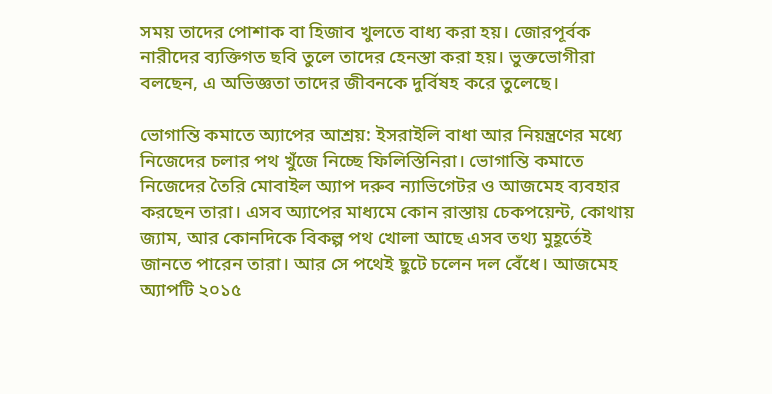সময় তাদের পোশাক বা হিজাব খুলতে বাধ্য করা হয়। জোরপূর্বক নারীদের ব্যক্তিগত ছবি তুলে তাদের হেনস্তা করা হয়। ভুক্তভোগীরা বলছেন, এ অভিজ্ঞতা তাদের জীবনকে দুর্বিষহ করে তুলেছে।

ভোগান্তি কমাতে অ্যাপের আশ্রয়: ইসরাইলি বাধা আর নিয়ন্ত্রণের মধ্যে নিজেদের চলার পথ খুঁজে নিচ্ছে ফিলিস্তিনিরা। ভোগান্তি কমাতে নিজেদের তৈরি মোবাইল অ্যাপ দরুব ন্যাভিগেটর ও আজমেহ ব্যবহার করছেন তারা। এসব অ্যাপের মাধ্যমে কোন রাস্তায় চেকপয়েন্ট, কোথায় জ্যাম, আর কোনদিকে বিকল্প পথ খোলা আছে এসব তথ্য মুহূর্তেই জানতে পারেন তারা। আর সে পথেই ছুটে চলেন দল বেঁধে। আজমেহ অ্যাপটি ২০১৫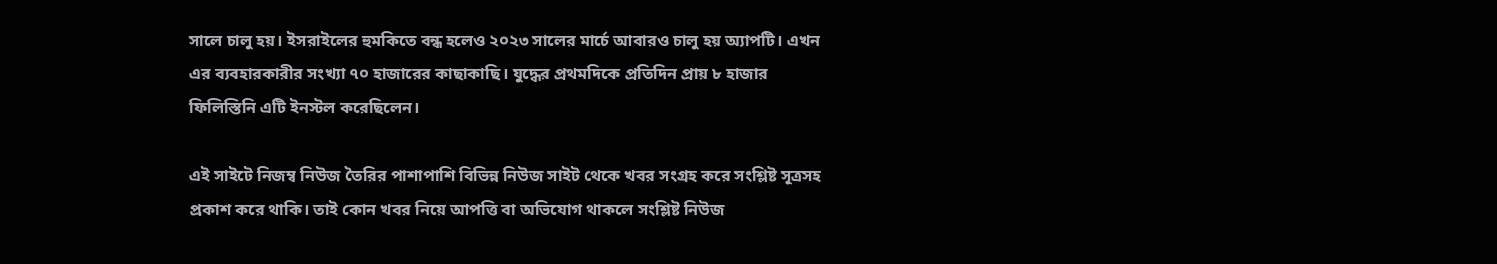সালে চালু হয়। ইসরাইলের হুমকিতে বন্ধ হলেও ২০২৩ সালের মার্চে আবারও চালু হয় অ্যাপটি। এখন এর ব্যবহারকারীর সংখ্যা ৭০ হাজারের কাছাকাছি। যুদ্ধের প্রথমদিকে প্রতিদিন প্রায় ৮ হাজার ফিলিস্তিনি এটি ইনস্টল করেছিলেন।

এই সাইটে নিজম্ব নিউজ তৈরির পাশাপাশি বিভিন্ন নিউজ সাইট থেকে খবর সংগ্রহ করে সংশ্লিষ্ট সূত্রসহ প্রকাশ করে থাকি। তাই কোন খবর নিয়ে আপত্তি বা অভিযোগ থাকলে সংশ্লিষ্ট নিউজ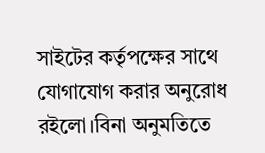সাইটের কর্তৃপক্ষের সাথে যোগাযোগ করার অনুরোধ রইলো।বিনা অনুমতিতে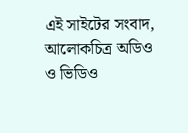এই সাইটের সংবাদ, আলোকচিত্র অডিও ও ভিডিও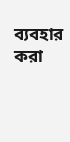ব্যবহার করা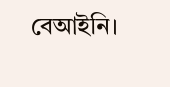বেআইনি।